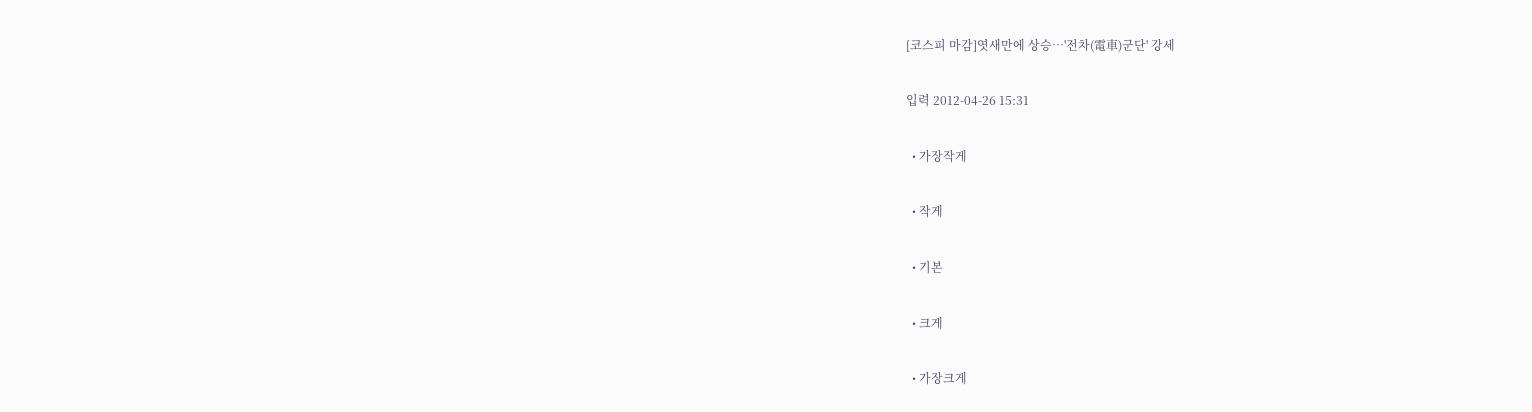[코스피 마감]엿새만에 상승…'전차(電車)군단' 강세

입력 2012-04-26 15:31

  • 가장작게

  • 작게

  • 기본

  • 크게

  • 가장크게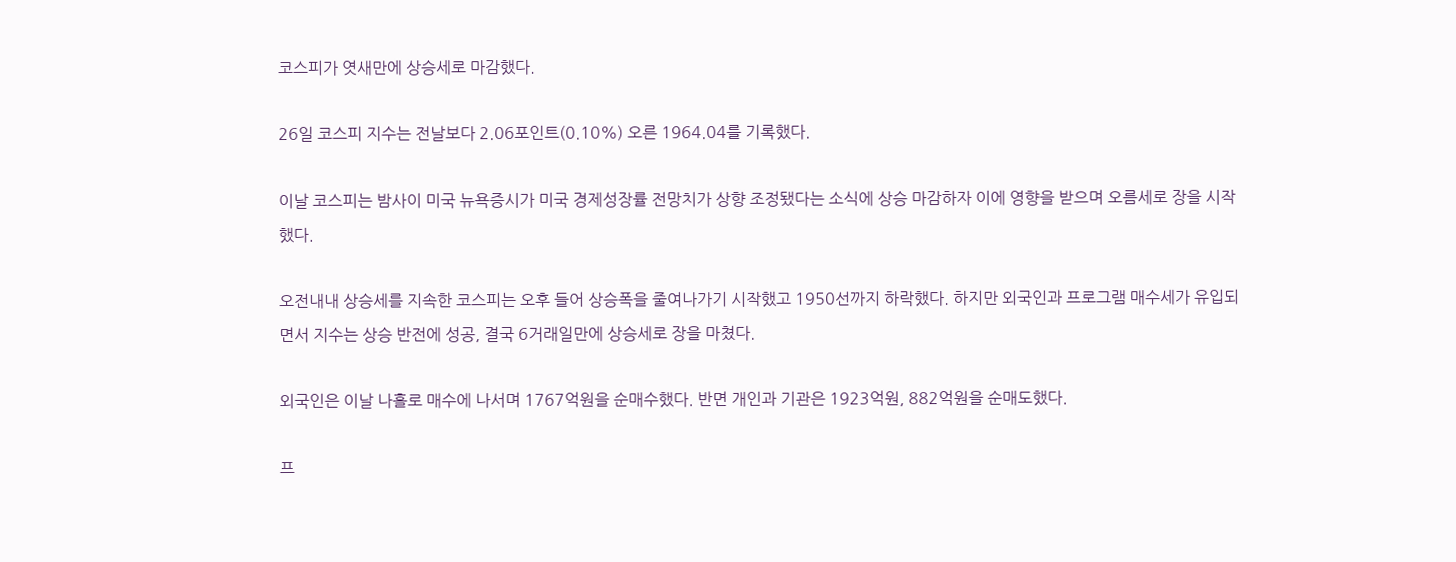코스피가 엿새만에 상승세로 마감했다.

26일 코스피 지수는 전날보다 2.06포인트(0.10%) 오른 1964.04를 기록했다.

이날 코스피는 밤사이 미국 뉴욕증시가 미국 경제성장률 전망치가 상향 조정됐다는 소식에 상승 마감하자 이에 영향을 받으며 오름세로 장을 시작했다.

오전내내 상승세를 지속한 코스피는 오후 들어 상승폭을 줄여나가기 시작했고 1950선까지 하락했다. 하지만 외국인과 프로그램 매수세가 유입되면서 지수는 상승 반전에 성공, 결국 6거래일만에 상승세로 장을 마쳤다.

외국인은 이날 나홀로 매수에 나서며 1767억원을 순매수했다. 반면 개인과 기관은 1923억원, 882억원을 순매도했다.

프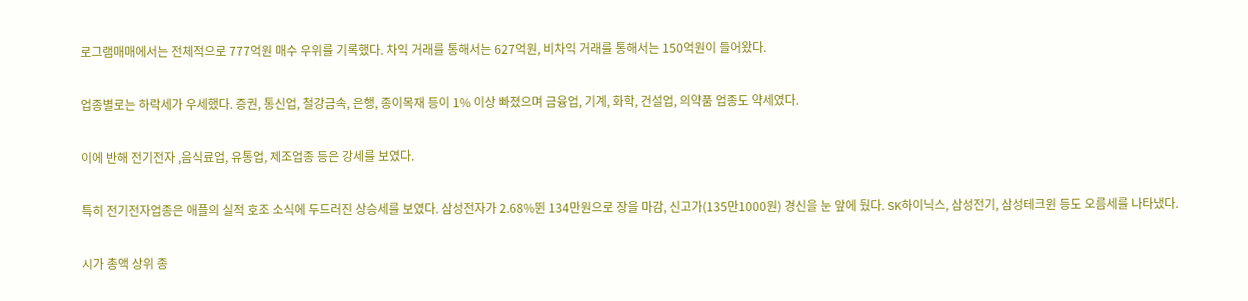로그램매매에서는 전체적으로 777억원 매수 우위를 기록했다. 차익 거래를 통해서는 627억원, 비차익 거래를 통해서는 150억원이 들어왔다.

업종별로는 하락세가 우세했다. 증권, 통신업, 철강금속, 은행, 종이목재 등이 1% 이상 빠졌으며 금융업, 기계, 화학, 건설업, 의약품 업종도 약세였다.

이에 반해 전기전자 ,음식료업, 유통업, 제조업종 등은 강세를 보였다.

특히 전기전자업종은 애플의 실적 호조 소식에 두드러진 상승세를 보였다. 삼성전자가 2.68%뛴 134만원으로 장을 마감, 신고가(135만1000원) 경신을 눈 앞에 뒀다. SK하이닉스, 삼성전기, 삼성테크윈 등도 오름세를 나타냈다.

시가 총액 상위 종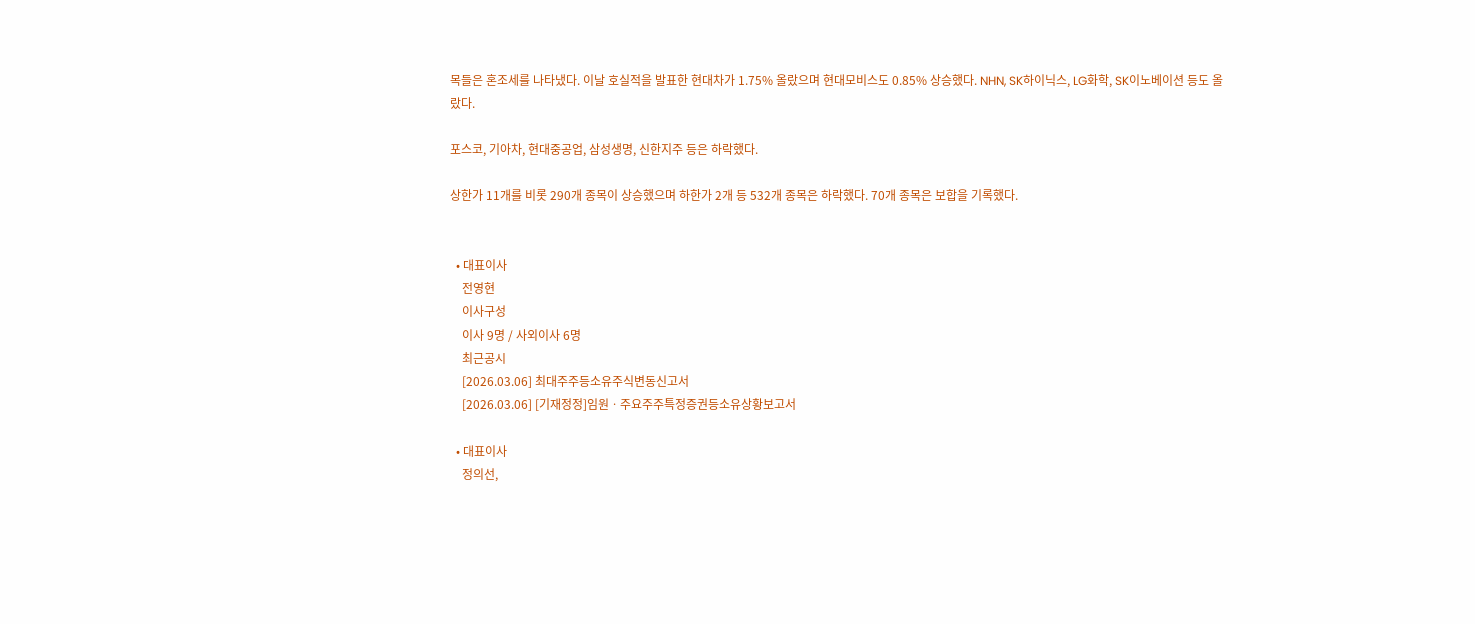목들은 혼조세를 나타냈다. 이날 호실적을 발표한 현대차가 1.75% 올랐으며 현대모비스도 0.85% 상승했다. NHN, SK하이닉스, LG화학, SK이노베이션 등도 올랐다.

포스코, 기아차, 현대중공업, 삼성생명, 신한지주 등은 하락했다.

상한가 11개를 비롯 290개 종목이 상승했으며 하한가 2개 등 532개 종목은 하락했다. 70개 종목은 보합을 기록했다.


  • 대표이사
    전영현
    이사구성
    이사 9명 / 사외이사 6명
    최근공시
    [2026.03.06] 최대주주등소유주식변동신고서
    [2026.03.06] [기재정정]임원ㆍ주요주주특정증권등소유상황보고서

  • 대표이사
    정의선,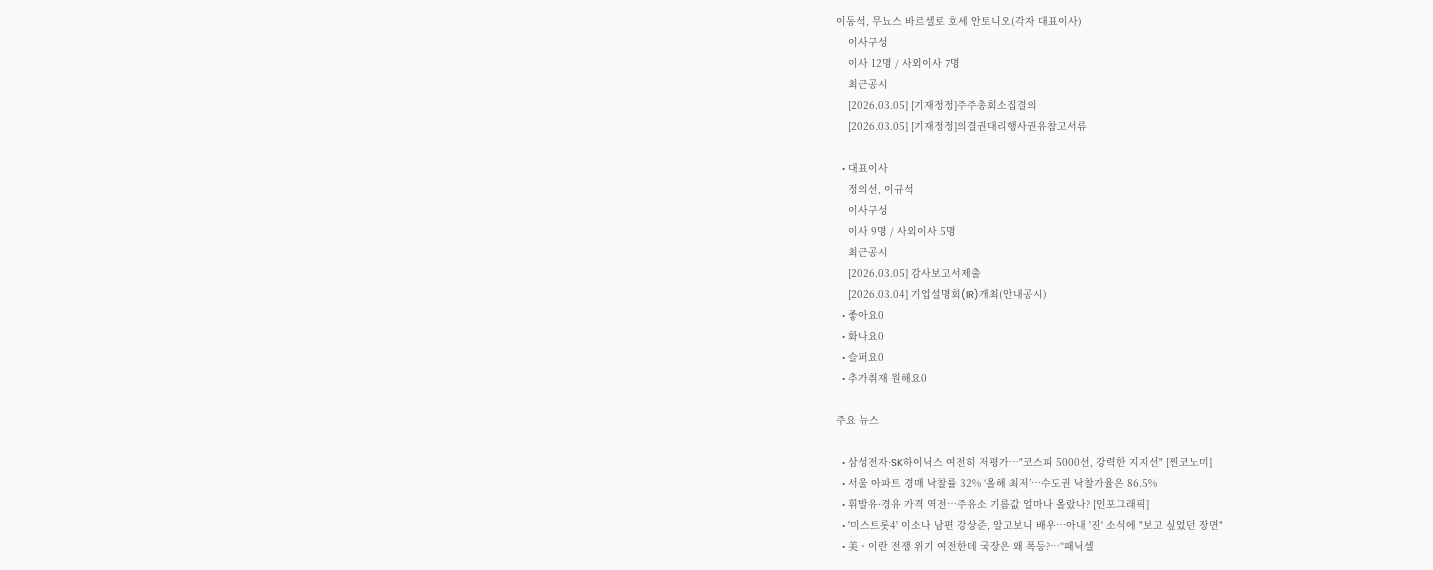이동석, 무뇨스 바르셀로 호세 안토니오(각자 대표이사)
    이사구성
    이사 12명 / 사외이사 7명
    최근공시
    [2026.03.05] [기재정정]주주총회소집결의
    [2026.03.05] [기재정정]의결권대리행사권유참고서류

  • 대표이사
    정의선, 이규석
    이사구성
    이사 9명 / 사외이사 5명
    최근공시
    [2026.03.05] 감사보고서제출
    [2026.03.04] 기업설명회(IR)개최(안내공시)
  • 좋아요0
  • 화나요0
  • 슬퍼요0
  • 추가취재 원해요0

주요 뉴스

  • 삼성전자·SK하이닉스 여전히 저평가…"코스피 5000선, 강력한 지지선" [찐코노미]
  • 서울 아파트 경매 낙찰률 32% ‘올해 최저’⋯수도권 낙찰가율은 86.5%
  • 휘발유·경유 가격 역전…주유소 기름값 얼마나 올랐나? [인포그래픽]
  • '미스트롯4' 이소나 남편 강상준, 알고보니 배우⋯아내 '진' 소식에 "보고 싶었던 장면"
  • 美ㆍ이란 전쟁 위기 여전한데 국장은 왜 폭등?⋯“패닉셀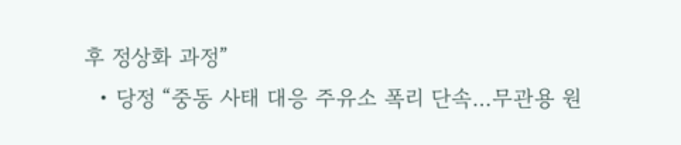후 정상화 과정”
  • 당정 “중동 사태 대응 주유소 폭리 단속…무관용 원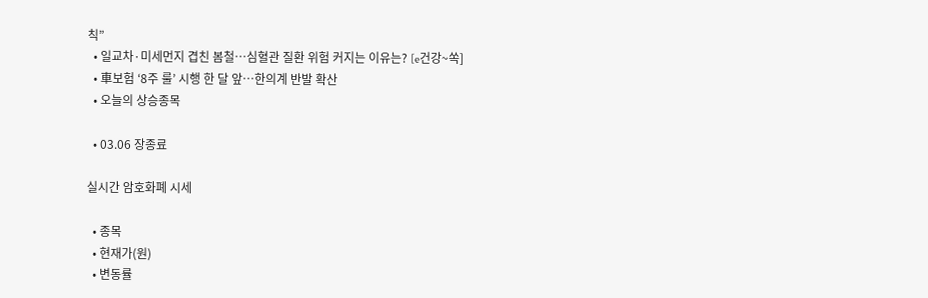칙”
  • 일교차·미세먼지 겹친 봄철…심혈관 질환 위험 커지는 이유는? [e건강~쏙]
  • 車보험 ‘8주 룰’ 시행 한 달 앞…한의계 반발 확산
  • 오늘의 상승종목

  • 03.06 장종료

실시간 암호화폐 시세

  • 종목
  • 현재가(원)
  • 변동률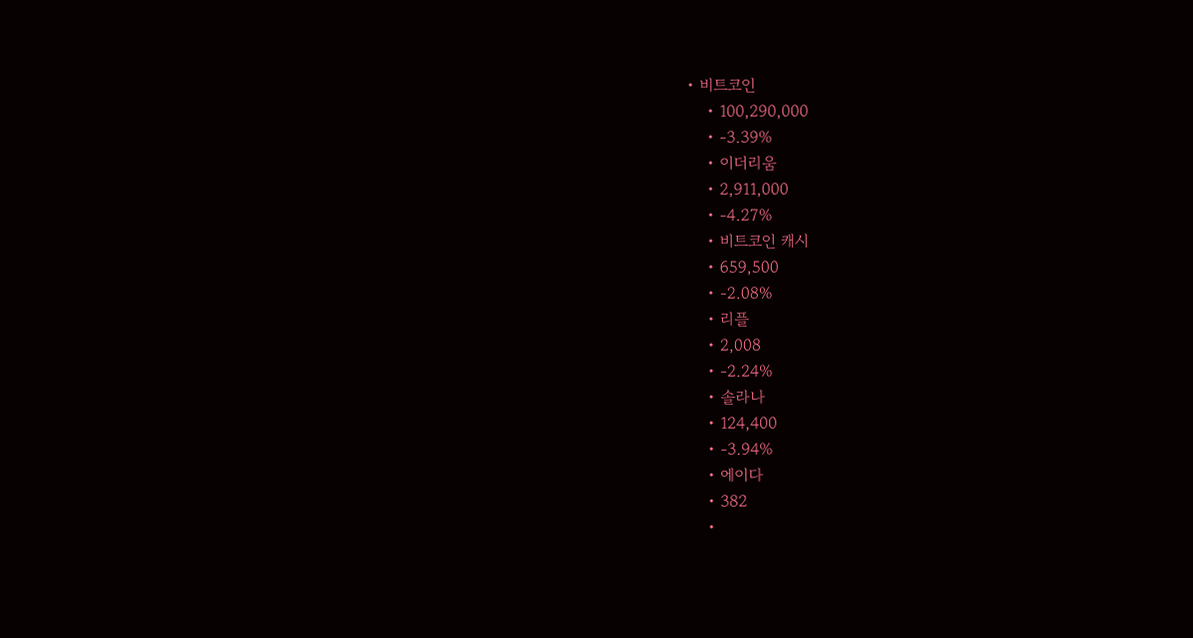• 비트코인
    • 100,290,000
    • -3.39%
    • 이더리움
    • 2,911,000
    • -4.27%
    • 비트코인 캐시
    • 659,500
    • -2.08%
    • 리플
    • 2,008
    • -2.24%
    • 솔라나
    • 124,400
    • -3.94%
    • 에이다
    • 382
    •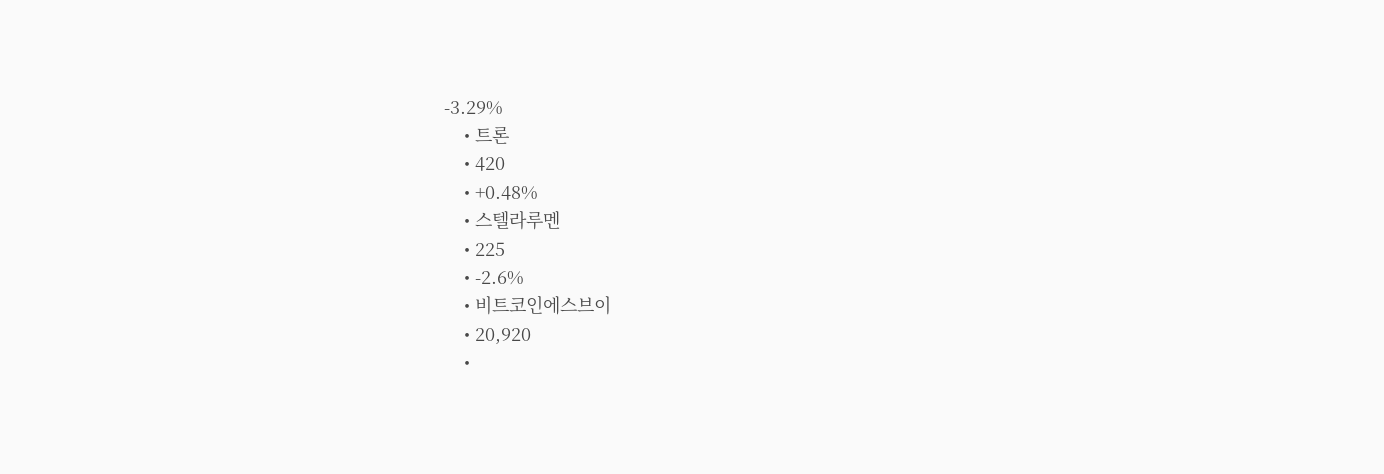-3.29%
    • 트론
    • 420
    • +0.48%
    • 스텔라루멘
    • 225
    • -2.6%
    • 비트코인에스브이
    • 20,920
    •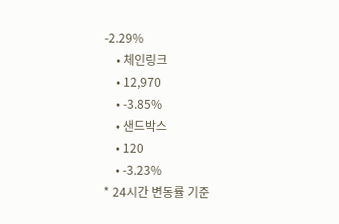-2.29%
    • 체인링크
    • 12,970
    • -3.85%
    • 샌드박스
    • 120
    • -3.23%
* 24시간 변동률 기준